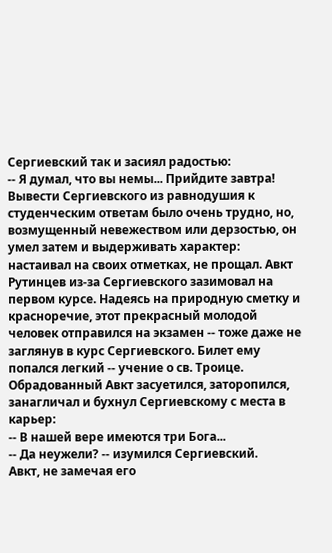Сергиевский так и засиял радостью:
-- Я думал, что вы немы... Прийдите завтра!
Вывести Сергиевского из равнодушия к студенческим ответам было очень трудно, но, возмущенный невежеством или дерзостью, он умел затем и выдерживать характер: настаивал на своих отметках, не прощал. Авкт Рутинцев из-за Сергиевского зазимовал на первом курсе. Надеясь на природную сметку и красноречие, этот прекрасный молодой человек отправился на экзамен -- тоже даже не заглянув в курс Сергиевского. Билет ему попался легкий -- учение о св. Троице. Обрадованный Авкт засуетился, заторопился, занагличал и бухнул Сергиевскому с места в карьер:
-- В нашей вере имеются три Бога...
-- Да неужели? -- изумился Сергиевский.
Авкт, не замечая его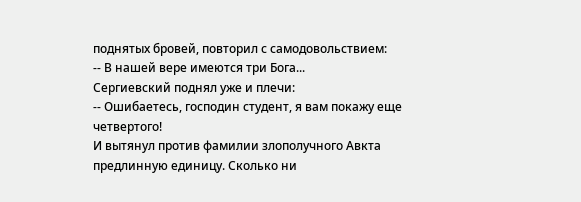поднятых бровей, повторил с самодовольствием:
-- В нашей вере имеются три Бога...
Сергиевский поднял уже и плечи:
-- Ошибаетесь, господин студент, я вам покажу еще четвертого!
И вытянул против фамилии злополучного Авкта предлинную единицу. Сколько ни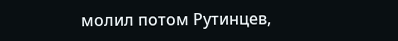молил потом Рутинцев,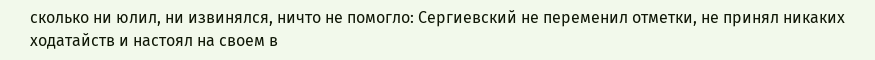сколько ни юлил, ни извинялся, ничто не помогло: Сергиевский не переменил отметки, не принял никаких ходатайств и настоял на своем в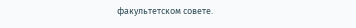факультетском совете.